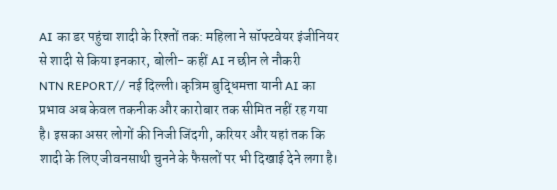AI का डर पहुंचा शादी के रिश्तों तक: महिला ने सॉफ्टवेयर इंजीनियर से शादी से किया इनकार, बोली- कहीं AI न छीन ले नौकरी
NTN REPORT// नई दिल्ली। कृत्रिम बुद्धिमत्ता यानी AI का प्रभाव अब केवल तकनीक और कारोबार तक सीमित नहीं रह गया है। इसका असर लोगों की निजी जिंदगी, करियर और यहां तक कि शादी के लिए जीवनसाथी चुनने के फैसलों पर भी दिखाई देने लगा है।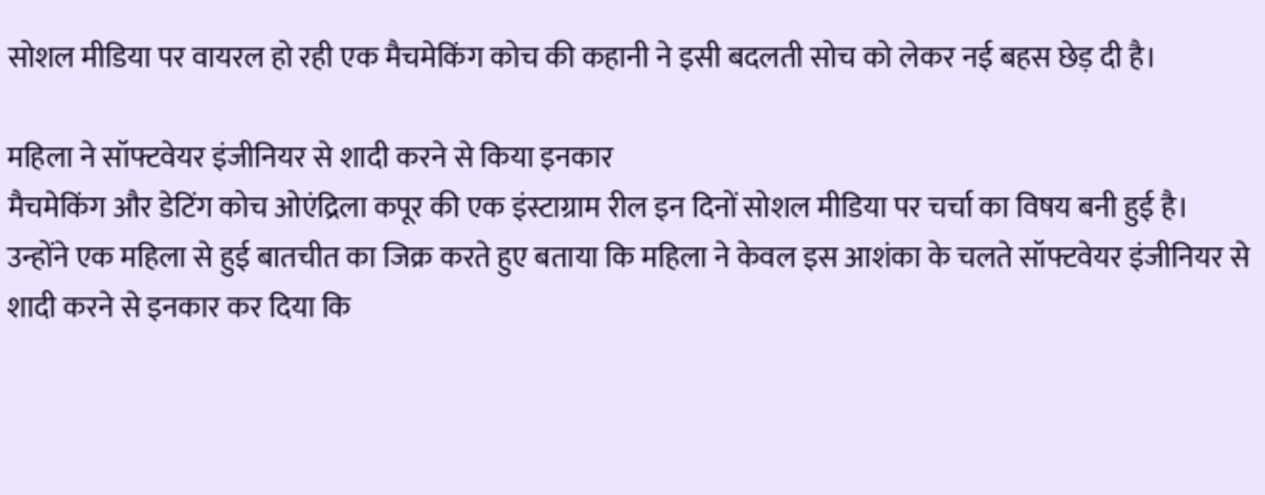सोशल मीडिया पर वायरल हो रही एक मैचमेकिंग कोच की कहानी ने इसी बदलती सोच को लेकर नई बहस छेड़ दी है।

महिला ने सॉफ्टवेयर इंजीनियर से शादी करने से किया इनकार
मैचमेकिंग और डेटिंग कोच ओएंद्रिला कपूर की एक इंस्टाग्राम रील इन दिनों सोशल मीडिया पर चर्चा का विषय बनी हुई है। उन्होंने एक महिला से हुई बातचीत का जिक्र करते हुए बताया कि महिला ने केवल इस आशंका के चलते सॉफ्टवेयर इंजीनियर से शादी करने से इनकार कर दिया कि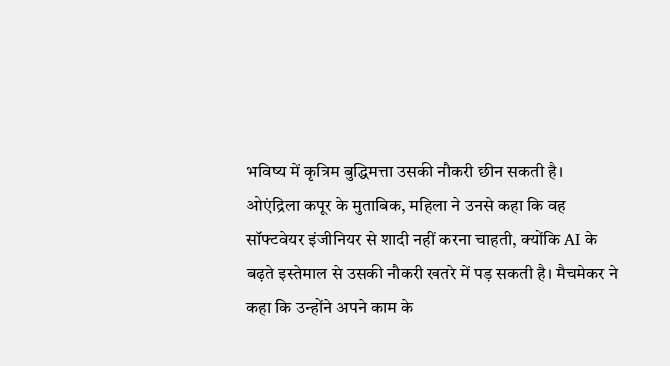भविष्य में कृत्रिम बुद्धिमत्ता उसकी नौकरी छीन सकती है।
ओएंद्रिला कपूर के मुताबिक, महिला ने उनसे कहा कि वह सॉफ्टवेयर इंजीनियर से शादी नहीं करना चाहती, क्योंकि AI के बढ़ते इस्तेमाल से उसकी नौकरी खतरे में पड़ सकती है। मैचमेकर ने कहा कि उन्होंने अपने काम के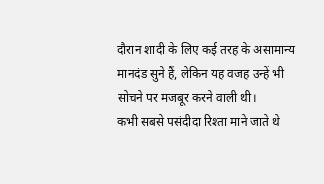दौरान शादी के लिए कई तरह के असामान्य मानदंड सुने हैं, लेकिन यह वजह उन्हें भी सोचने पर मजबूर करने वाली थी।
कभी सबसे पसंदीदा रिश्ता माने जाते थे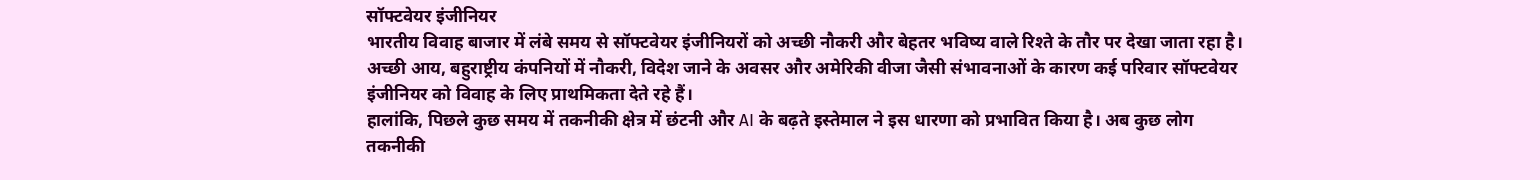सॉफ्टवेयर इंजीनियर
भारतीय विवाह बाजार में लंबे समय से सॉफ्टवेयर इंजीनियरों को अच्छी नौकरी और बेहतर भविष्य वाले रिश्ते के तौर पर देखा जाता रहा है। अच्छी आय, बहुराष्ट्रीय कंपनियों में नौकरी, विदेश जाने के अवसर और अमेरिकी वीजा जैसी संभावनाओं के कारण कई परिवार सॉफ्टवेयर इंजीनियर को विवाह के लिए प्राथमिकता देते रहे हैं।
हालांकि, पिछले कुछ समय में तकनीकी क्षेत्र में छंटनी और AI के बढ़ते इस्तेमाल ने इस धारणा को प्रभावित किया है। अब कुछ लोग तकनीकी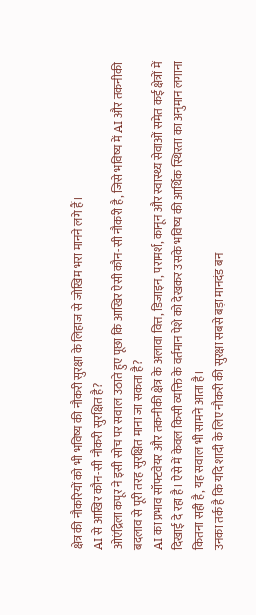क्षेत्र की नौकरियों को भी भविष्य की नौकरी सुरक्षा के लिहाज से जोखिम भरा मानने लगे हैं।
AI से आखिर कौन-सी नौकरी सुरक्षित है?
ओएंद्रिला कपूर ने इसी सोच पर सवाल उठाते हुए पूछा कि आखिर ऐसी कौन-सी नौकरी है, जिसे भविष्य में AI और तकनीकी बदलाव से पूरी तरह सुरक्षित माना जा सकता है?
AI का प्रभाव सॉफ्टवेयर और तकनीकी क्षेत्र के अलावा वित्त, डिजाइन, परामर्श, कानून और स्वास्थ्य सेवाओं समेत कई क्षेत्रों में दिखाई दे रहा है। ऐसे में केवल किसी व्यक्ति के वर्तमान पेशे को देखकर उसके भविष्य की आर्थिक स्थिरता का अनुमान लगाना कितना सही है, यह सवाल भी सामने आता है।
उनका तर्क है कि यदि शादी के लिए नौकरी की सुरक्षा सबसे बड़ा मानदंड बन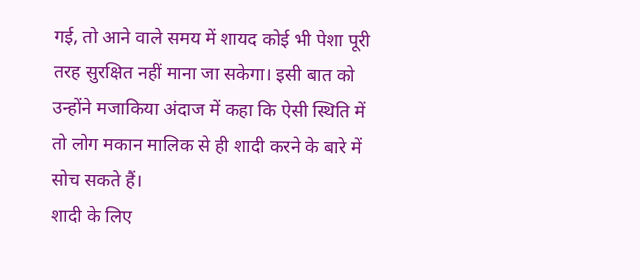गई, तो आने वाले समय में शायद कोई भी पेशा पूरी तरह सुरक्षित नहीं माना जा सकेगा। इसी बात को उन्होंने मजाकिया अंदाज में कहा कि ऐसी स्थिति में तो लोग मकान मालिक से ही शादी करने के बारे में सोच सकते हैं।
शादी के लिए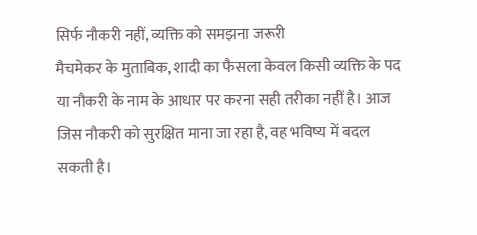सिर्फ नौकरी नहीं, व्यक्ति को समझना जरूरी
मैचमेकर के मुताबिक, शादी का फैसला केवल किसी व्यक्ति के पद या नौकरी के नाम के आधार पर करना सही तरीका नहीं है। आज जिस नौकरी को सुरक्षित माना जा रहा है, वह भविष्य में बदल सकती है।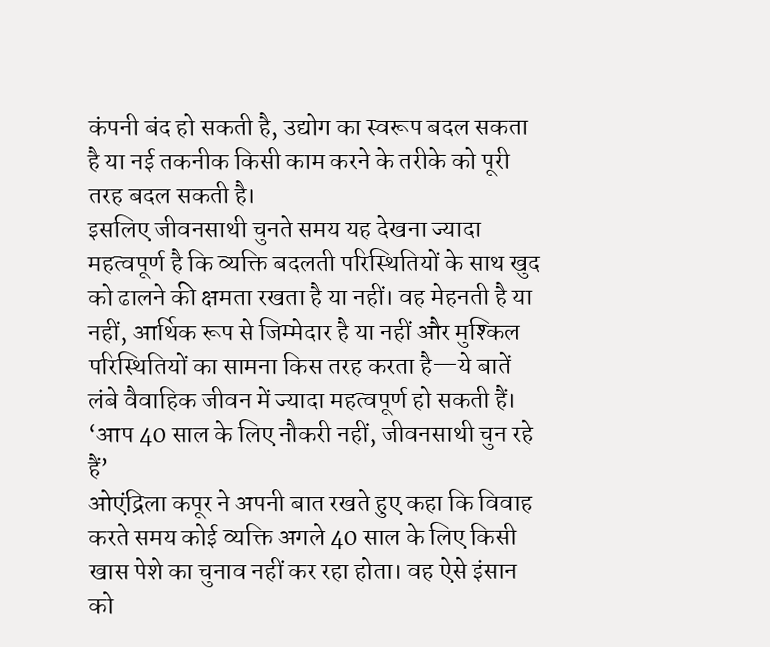कंपनी बंद हो सकती है, उद्योग का स्वरूप बदल सकता है या नई तकनीक किसी काम करने के तरीके को पूरी तरह बदल सकती है।
इसलिए जीवनसाथी चुनते समय यह देखना ज्यादा महत्वपूर्ण है कि व्यक्ति बदलती परिस्थितियों के साथ खुद को ढालने की क्षमता रखता है या नहीं। वह मेहनती है या नहीं, आर्थिक रूप से जिम्मेदार है या नहीं और मुश्किल परिस्थितियों का सामना किस तरह करता है—ये बातें लंबे वैवाहिक जीवन में ज्यादा महत्वपूर्ण हो सकती हैं।
‘आप 40 साल के लिए नौकरी नहीं, जीवनसाथी चुन रहे हैं’
ओएंद्रिला कपूर ने अपनी बात रखते हुए कहा कि विवाह करते समय कोई व्यक्ति अगले 40 साल के लिए किसी खास पेशे का चुनाव नहीं कर रहा होता। वह ऐसे इंसान को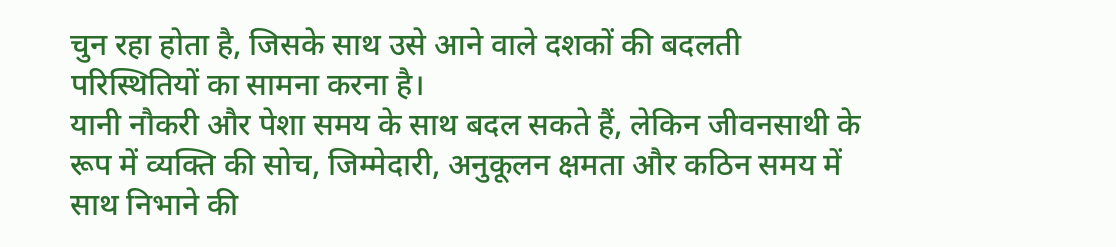चुन रहा होता है, जिसके साथ उसे आने वाले दशकों की बदलती परिस्थितियों का सामना करना है।
यानी नौकरी और पेशा समय के साथ बदल सकते हैं, लेकिन जीवनसाथी के रूप में व्यक्ति की सोच, जिम्मेदारी, अनुकूलन क्षमता और कठिन समय में साथ निभाने की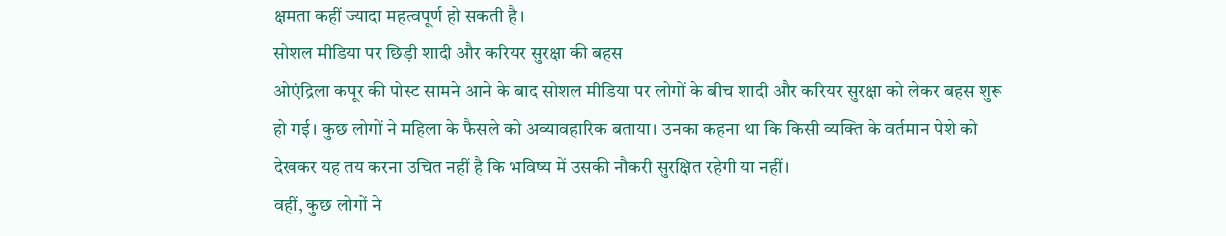क्षमता कहीं ज्यादा महत्वपूर्ण हो सकती है।
सोशल मीडिया पर छिड़ी शादी और करियर सुरक्षा की बहस
ओएंद्रिला कपूर की पोस्ट सामने आने के बाद सोशल मीडिया पर लोगों के बीच शादी और करियर सुरक्षा को लेकर बहस शुरू हो गई। कुछ लोगों ने महिला के फैसले को अव्यावहारिक बताया। उनका कहना था कि किसी व्यक्ति के वर्तमान पेशे को देखकर यह तय करना उचित नहीं है कि भविष्य में उसकी नौकरी सुरक्षित रहेगी या नहीं।
वहीं, कुछ लोगों ने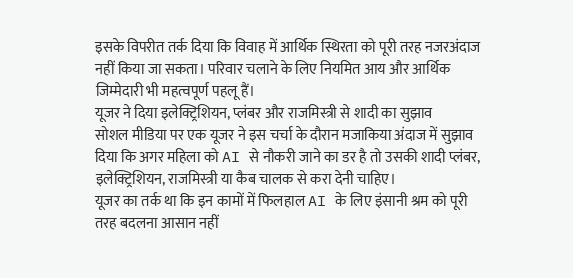इसके विपरीत तर्क दिया कि विवाह में आर्थिक स्थिरता को पूरी तरह नजरअंदाज नहीं किया जा सकता। परिवार चलाने के लिए नियमित आय और आर्थिक जिम्मेदारी भी महत्वपूर्ण पहलू हैं।
यूजर ने दिया इलेक्ट्रिशियन, प्लंबर और राजमिस्त्री से शादी का सुझाव
सोशल मीडिया पर एक यूजर ने इस चर्चा के दौरान मजाकिया अंदाज में सुझाव दिया कि अगर महिला को AI से नौकरी जाने का डर है तो उसकी शादी प्लंबर, इलेक्ट्रिशियन, राजमिस्त्री या कैब चालक से करा देनी चाहिए।
यूजर का तर्क था कि इन कामों में फिलहाल AI के लिए इंसानी श्रम को पूरी तरह बदलना आसान नहीं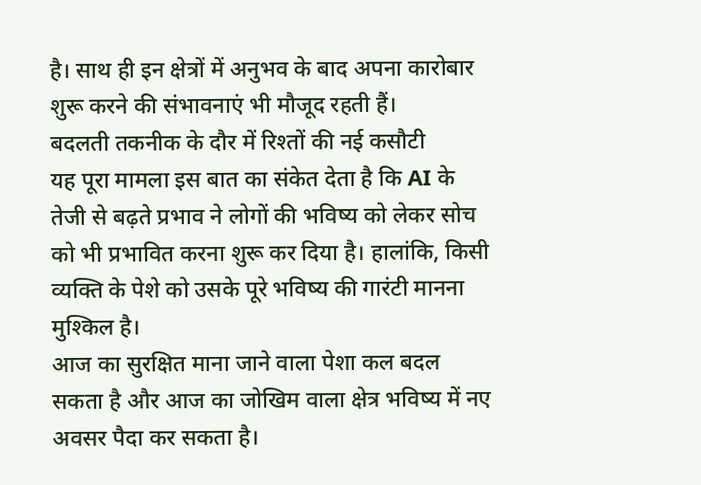है। साथ ही इन क्षेत्रों में अनुभव के बाद अपना कारोबार शुरू करने की संभावनाएं भी मौजूद रहती हैं।
बदलती तकनीक के दौर में रिश्तों की नई कसौटी
यह पूरा मामला इस बात का संकेत देता है कि AI के तेजी से बढ़ते प्रभाव ने लोगों की भविष्य को लेकर सोच को भी प्रभावित करना शुरू कर दिया है। हालांकि, किसी व्यक्ति के पेशे को उसके पूरे भविष्य की गारंटी मानना मुश्किल है।
आज का सुरक्षित माना जाने वाला पेशा कल बदल सकता है और आज का जोखिम वाला क्षेत्र भविष्य में नए अवसर पैदा कर सकता है।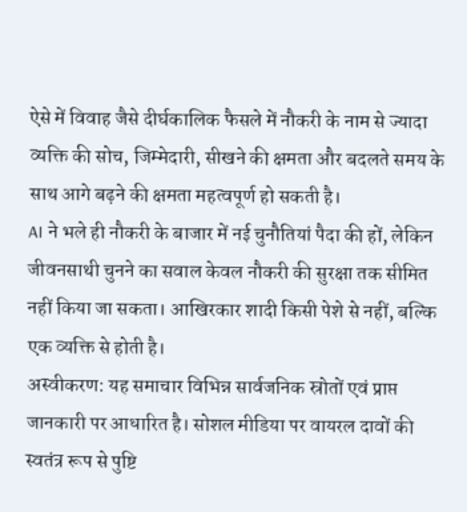ऐसे में विवाह जैसे दीर्घकालिक फैसले में नौकरी के नाम से ज्यादा व्यक्ति की सोच, जिम्मेदारी, सीखने की क्षमता और बदलते समय के साथ आगे बढ़ने की क्षमता महत्वपूर्ण हो सकती है।
AI ने भले ही नौकरी के बाजार में नई चुनौतियां पैदा की हों, लेकिन जीवनसाथी चुनने का सवाल केवल नौकरी की सुरक्षा तक सीमित नहीं किया जा सकता। आखिरकार शादी किसी पेशे से नहीं, बल्कि एक व्यक्ति से होती है।
अस्वीकरण: यह समाचार विभिन्न सार्वजनिक स्रोतों एवं प्राप्त जानकारी पर आधारित है। सोशल मीडिया पर वायरल दावों की स्वतंत्र रूप से पुष्टि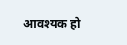आवश्यक हो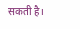सकती है।